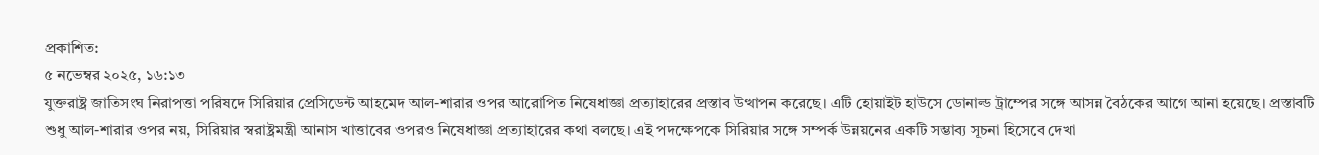প্রকাশিত:
৫ নভেম্বর ২০২৫, ১৬:১৩
যুক্তরাষ্ট্র জাতিসংঘ নিরাপত্তা পরিষদে সিরিয়ার প্রেসিডেন্ট আহমেদ আল-শারার ওপর আরোপিত নিষেধাজ্ঞা প্রত্যাহারের প্রস্তাব উত্থাপন করেছে। এটি হোয়াইট হাউসে ডোনাল্ড ট্রাম্পের সঙ্গে আসন্ন বৈঠকের আগে আনা হয়েছে। প্রস্তাবটি শুধু আল-শারার ওপর নয়, সিরিয়ার স্বরাষ্ট্রমন্ত্রী আনাস খাত্তাবের ওপরও নিষেধাজ্ঞা প্রত্যাহারের কথা বলছে। এই পদক্ষেপকে সিরিয়ার সঙ্গে সম্পর্ক উন্নয়নের একটি সম্ভাব্য সূচনা হিসেবে দেখা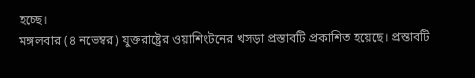হচ্ছে।
মঙ্গলবার (৪ নভেম্বর) যুক্তরাষ্ট্রের ওয়াশিংটনের খসড়া প্রস্তাবটি প্রকাশিত হয়েছে। প্রস্তাবটি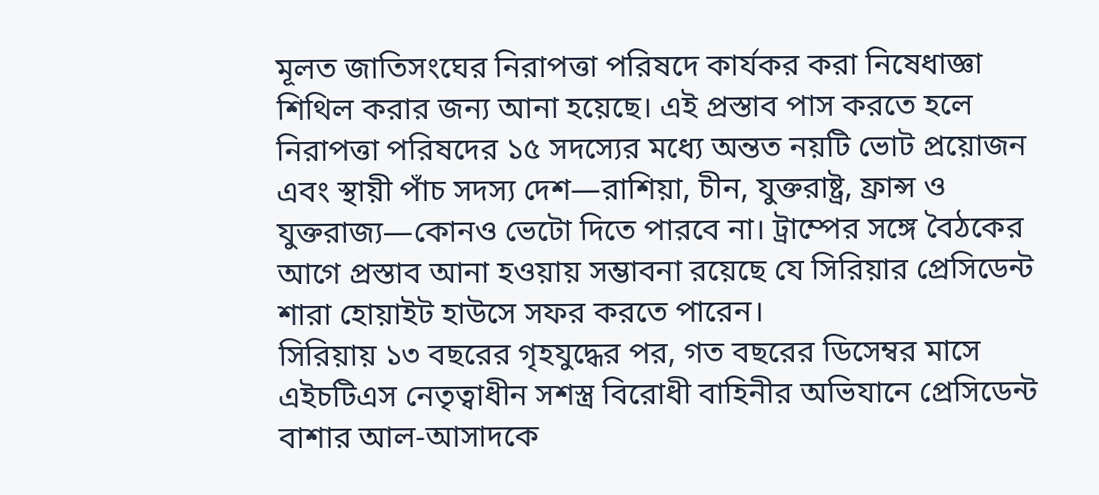মূলত জাতিসংঘের নিরাপত্তা পরিষদে কার্যকর করা নিষেধাজ্ঞা শিথিল করার জন্য আনা হয়েছে। এই প্রস্তাব পাস করতে হলে নিরাপত্তা পরিষদের ১৫ সদস্যের মধ্যে অন্তত নয়টি ভোট প্রয়োজন এবং স্থায়ী পাঁচ সদস্য দেশ—রাশিয়া, চীন, যুক্তরাষ্ট্র, ফ্রান্স ও যুক্তরাজ্য—কোনও ভেটো দিতে পারবে না। ট্রাম্পের সঙ্গে বৈঠকের আগে প্রস্তাব আনা হওয়ায় সম্ভাবনা রয়েছে যে সিরিয়ার প্রেসিডেন্ট শারা হোয়াইট হাউসে সফর করতে পারেন।
সিরিয়ায় ১৩ বছরের গৃহযুদ্ধের পর, গত বছরের ডিসেম্বর মাসে এইচটিএস নেতৃত্বাধীন সশস্ত্র বিরোধী বাহিনীর অভিযানে প্রেসিডেন্ট বাশার আল-আসাদকে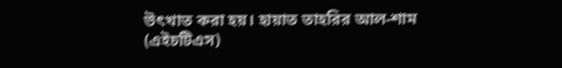উৎখাত করা হয়। হায়াত তাহরির আল-শাম (এইচটিএস)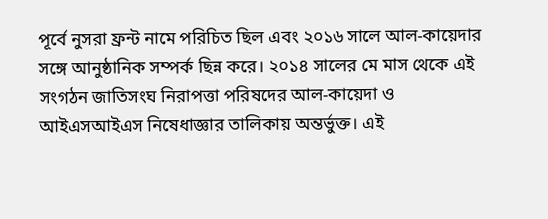পূর্বে নুসরা ফ্রন্ট নামে পরিচিত ছিল এবং ২০১৬ সালে আল-কায়েদার সঙ্গে আনুষ্ঠানিক সম্পর্ক ছিন্ন করে। ২০১৪ সালের মে মাস থেকে এই সংগঠন জাতিসংঘ নিরাপত্তা পরিষদের আল-কায়েদা ও আইএসআইএস নিষেধাজ্ঞার তালিকায় অন্তর্ভুক্ত। এই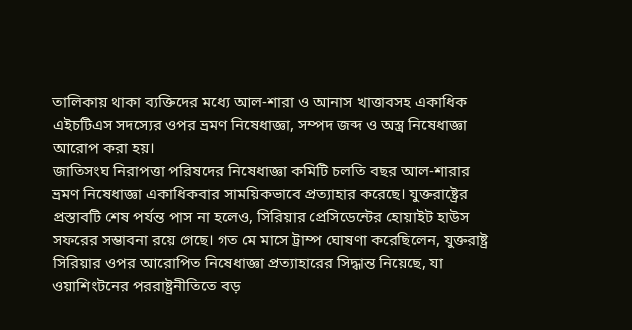তালিকায় থাকা ব্যক্তিদের মধ্যে আল-শারা ও আনাস খাত্তাবসহ একাধিক এইচটিএস সদস্যের ওপর ভ্রমণ নিষেধাজ্ঞা, সম্পদ জব্দ ও অস্ত্র নিষেধাজ্ঞা আরোপ করা হয়।
জাতিসংঘ নিরাপত্তা পরিষদের নিষেধাজ্ঞা কমিটি চলতি বছর আল-শারার ভ্রমণ নিষেধাজ্ঞা একাধিকবার সাময়িকভাবে প্রত্যাহার করেছে। যুক্তরাষ্ট্রের প্রস্তাবটি শেষ পর্যন্ত পাস না হলেও, সিরিয়ার প্রেসিডেন্টের হোয়াইট হাউস সফরের সম্ভাবনা রয়ে গেছে। গত মে মাসে ট্রাম্প ঘোষণা করেছিলেন, যুক্তরাষ্ট্র সিরিয়ার ওপর আরোপিত নিষেধাজ্ঞা প্রত্যাহারের সিদ্ধান্ত নিয়েছে, যা ওয়াশিংটনের পররাষ্ট্রনীতিতে বড়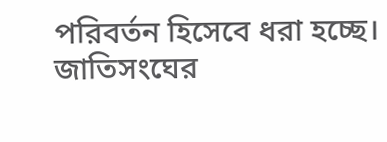পরিবর্তন হিসেবে ধরা হচ্ছে।
জাতিসংঘের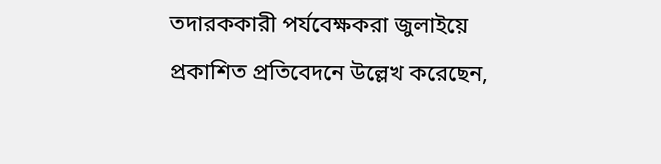তদারককারী পর্যবেক্ষকরা জুলাইয়ে প্রকাশিত প্রতিবেদনে উল্লেখ করেছেন,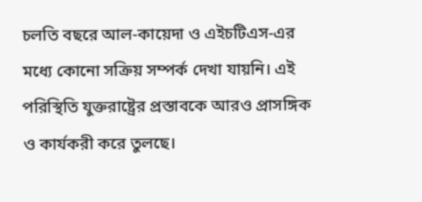চলতি বছরে আল-কায়েদা ও এইচটিএস-এর মধ্যে কোনো সক্রিয় সম্পর্ক দেখা যায়নি। এই পরিস্থিতি যুক্তরাষ্ট্রের প্রস্তাবকে আরও প্রাসঙ্গিক ও কার্যকরী করে তুলছে।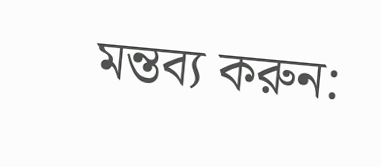মন্তব্য করুন: